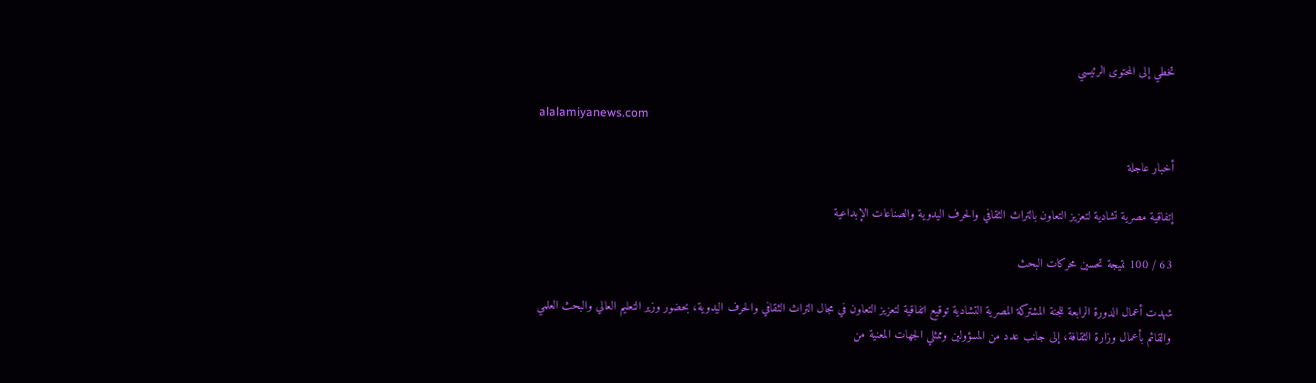تخطي إلى المحتوى الرئيسي

alalamiyanews.com

أخبار عاجلة

إتفاقية مصرية تشادية لتعزيز التعاون بالتراث الثقافي والحرف اليدوية والصناعات الإبداعية

63 / 100 نتيجة تحسين محركات البحث

شهدت أعمال الدورة الرابعة للجنة المشتركة المصرية التشادية توقيع اتفاقية لتعزيز التعاون في مجال التراث الثقافي والحرف اليدوية، بحضور وزير التعليم العالي والبحث العلمي والقائم بأعمال وزارة الثقافة، إلى جانب عدد من المسؤولين وممثلي الجهات المعنية من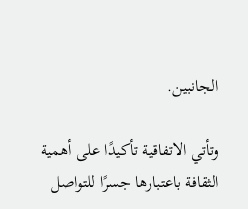الجانبين.

وتأتي الاتفاقية تأكيدًا على أهمية الثقافة باعتبارها جسرًا للتواصل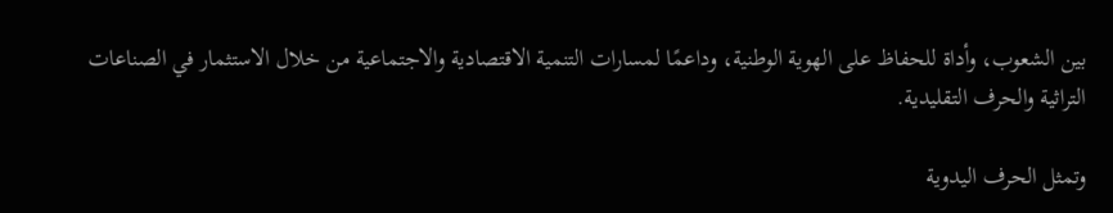بين الشعوب، وأداة للحفاظ على الهوية الوطنية، وداعمًا لمسارات التنمية الاقتصادية والاجتماعية من خلال الاستثمار في الصناعات التراثية والحرف التقليدية.

وتمثل الحرف اليدوية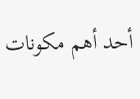أحد أهم مكونات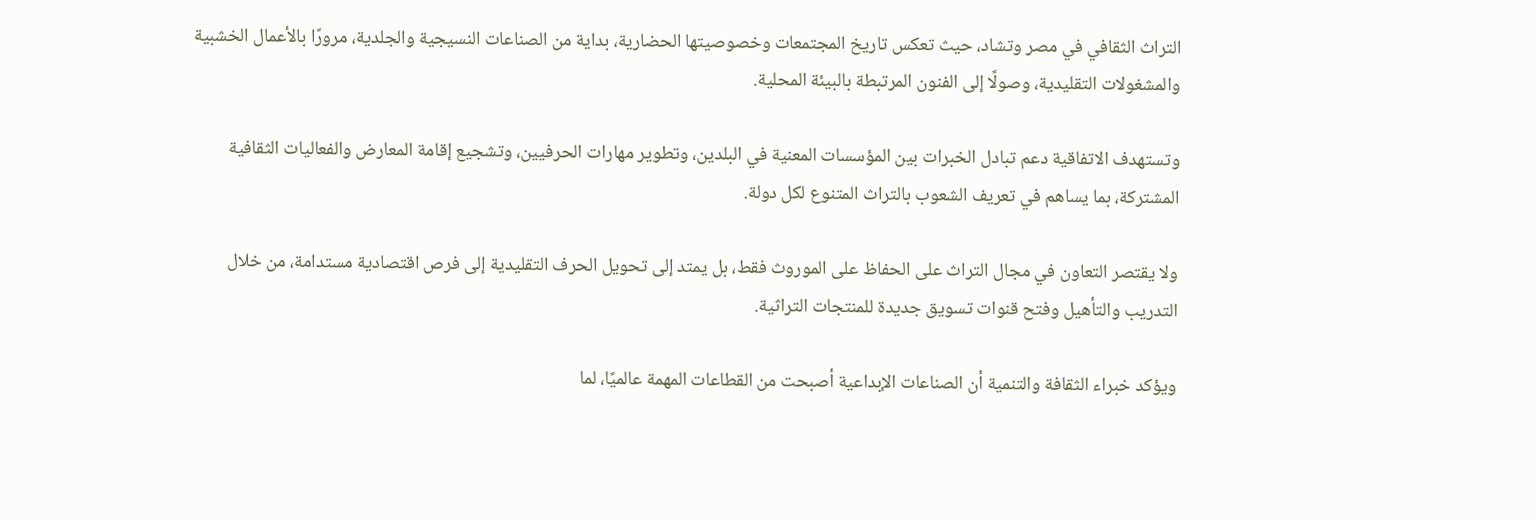التراث الثقافي في مصر وتشاد، حيث تعكس تاريخ المجتمعات وخصوصيتها الحضارية، بداية من الصناعات النسيجية والجلدية، مرورًا بالأعمال الخشبية والمشغولات التقليدية، وصولًا إلى الفنون المرتبطة بالبيئة المحلية.

وتستهدف الاتفاقية دعم تبادل الخبرات بين المؤسسات المعنية في البلدين، وتطوير مهارات الحرفيين، وتشجيع إقامة المعارض والفعاليات الثقافية المشتركة، بما يساهم في تعريف الشعوب بالتراث المتنوع لكل دولة.

ولا يقتصر التعاون في مجال التراث على الحفاظ على الموروث فقط، بل يمتد إلى تحويل الحرف التقليدية إلى فرص اقتصادية مستدامة، من خلال التدريب والتأهيل وفتح قنوات تسويق جديدة للمنتجات التراثية.

ويؤكد خبراء الثقافة والتنمية أن الصناعات الإبداعية أصبحت من القطاعات المهمة عالميًا، لما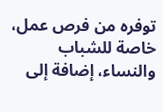توفره من فرص عمل، خاصة للشباب والنساء، إضافة إلى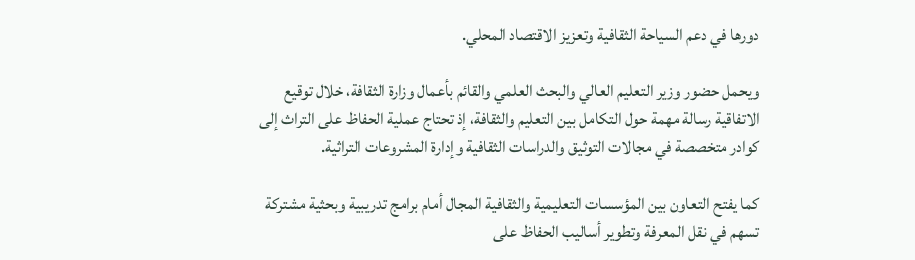دورها في دعم السياحة الثقافية وتعزيز الاقتصاد المحلي.

ويحمل حضور وزير التعليم العالي والبحث العلمي والقائم بأعمال وزارة الثقافة، خلال توقيع الاتفاقية رسالة مهمة حول التكامل بين التعليم والثقافة، إذ تحتاج عملية الحفاظ على التراث إلى كوادر متخصصة في مجالات التوثيق والدراسات الثقافية وإدارة المشروعات التراثية.

كما يفتح التعاون بين المؤسسات التعليمية والثقافية المجال أمام برامج تدريبية وبحثية مشتركة تسهم في نقل المعرفة وتطوير أساليب الحفاظ على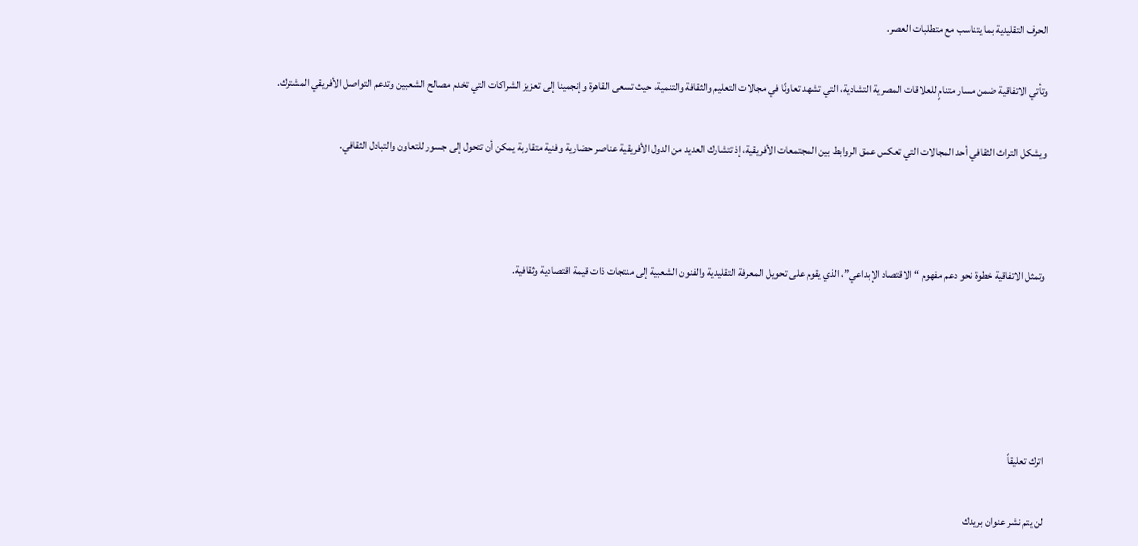الحرف التقليدية بما يتناسب مع متطلبات العصر.

وتأتي الاتفاقية ضمن مسار متنامٍ للعلاقات المصرية التشادية، التي تشهد تعاونًا في مجالات التعليم والثقافة والتنمية، حيث تسعى القاهرة وإنجمينا إلى تعزيز الشراكات التي تخدم مصالح الشعبين وتدعم التواصل الأفريقي المشترك.

ويشكل التراث الثقافي أحد المجالات التي تعكس عمق الروابط بين المجتمعات الأفريقية، إذ تتشارك العديد من الدول الأفريقية عناصر حضارية وفنية متقاربة يمكن أن تتحول إلى جسور للتعاون والتبادل الثقافي.



وتمثل الاتفاقية خطوة نحو دعم مفهوم “الاقتصاد الإبداعي”، الذي يقوم على تحويل المعرفة التقليدية والفنون الشعبية إلى منتجات ذات قيمة اقتصادية وثقافية.





اترك تعليقاً

لن يتم نشر عنوان بريدك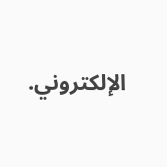الإلكتروني.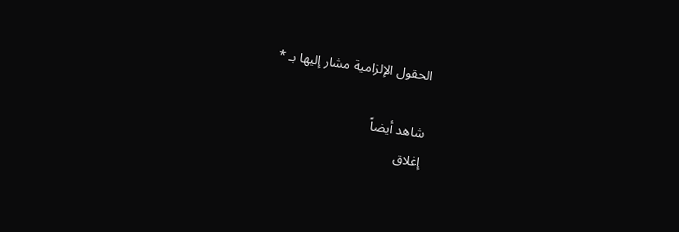الحقول الإلزامية مشار إليها بـ *

شاهد أيضاً
إغلاق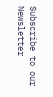Subscribe to our Newsletter